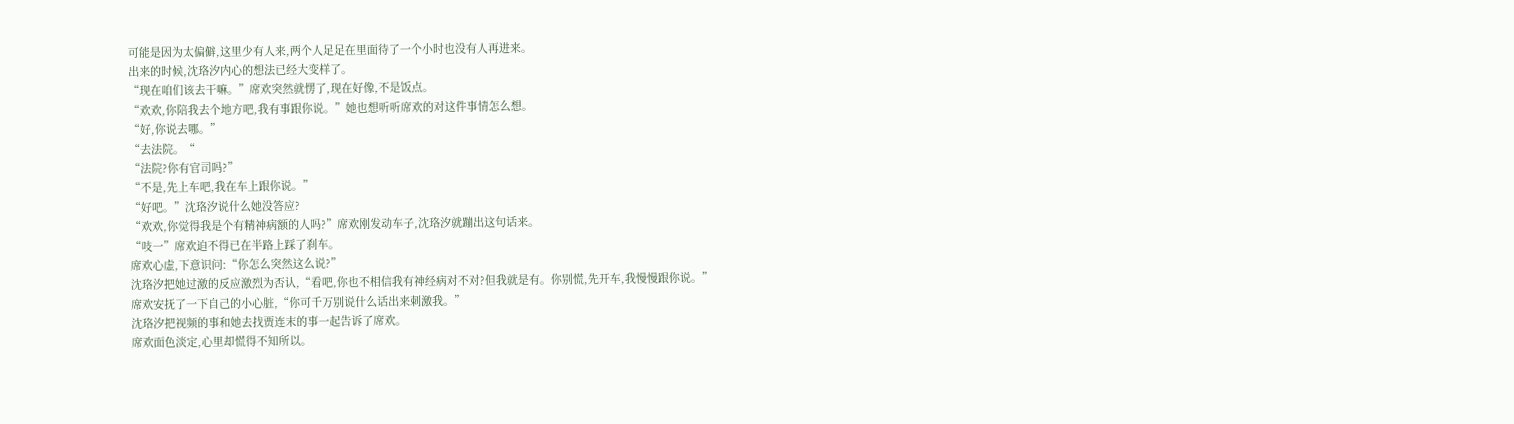可能是因为太偏僻,这里少有人来,两个人足足在里面待了一个小时也没有人再进来。
出来的时候,沈珞汐内心的想法已经大变样了。
“现在咱们该去干嘛。”席欢突然就愣了,现在好像,不是饭点。
“欢欢,你陪我去个地方吧,我有事跟你说。”她也想听听席欢的对这件事情怎么想。
“好,你说去哪。”
“去法院。“
“法院?你有官司吗?”
“不是,先上车吧,我在车上跟你说。”
“好吧。”沈珞汐说什么她没答应?
“欢欢,你觉得我是个有精神病额的人吗?”席欢刚发动车子,沈珞汐就蹦出这句话来。
“吱一”席欢迫不得已在半路上踩了刹车。
席欢心虚,下意识问:“你怎么突然这么说?”
沈珞汐把她过激的反应激烈为否认,“看吧,你也不相信我有神经病对不对?但我就是有。你别慌,先开车,我慢慢跟你说。”
席欢安抚了一下自己的小心脏,“你可千万别说什么话出来刺激我。”
沈珞汐把视频的事和她去找贾连末的事一起告诉了席欢。
席欢面色淡定,心里却慌得不知所以。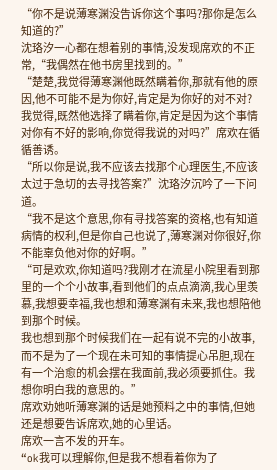“你不是说薄寒渊没告诉你这个事吗?那你是怎么知道的?”
沈珞汐一心都在想着别的事情,没发现席欢的不正常,“我偶然在他书房里找到的。”
“楚楚,我觉得薄寒渊他既然瞒着你,那就有他的原因,他不可能不是为你好,肯定是为你好的对不对?我觉得,既然他选择了瞒着你,肯定是因为这个事情对你有不好的影响,你觉得我说的对吗?”席欢在循循善诱。
“所以你是说,我不应该去找那个心理医生,不应该太过于急切的去寻找答案?”沈珞汐沉吟了一下问道。
“我不是这个意思,你有寻找答案的资格,也有知道病情的权利,但是你自己也说了,薄寒渊对你很好,你不能辜负他对你的好啊。”
“可是欢欢,你知道吗?我刚才在流星小院里看到那里的一个个小故事,看到他们的点点滴滴,我心里羡慕,我想要幸福,我也想和薄寒渊有未来,我也想陪他到那个时候。
我也想到那个时候我们在一起有说不完的小故事,而不是为了一个现在未可知的事情提心吊胆,现在有一个治愈的机会摆在我面前,我必须要抓住。我想你明白我的意思的。”
席欢劝她听薄寒渊的话是她预料之中的事情,但她还是想要告诉席欢,她的心里话。
席欢一言不发的开车。
“ok我可以理解你,但是我不想看着你为了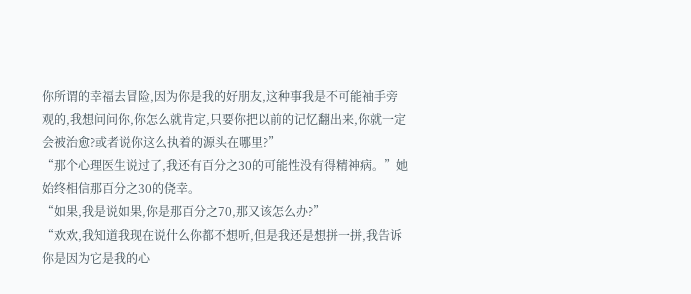你所谓的幸福去冒险,因为你是我的好朋友,这种事我是不可能袖手旁观的,我想问问你,你怎么就肯定,只要你把以前的记忆翻出来,你就一定会被治愈?或者说你这么执着的源头在哪里?”
“那个心理医生说过了,我还有百分之30的可能性没有得精神病。”她始终相信那百分之30的侥幸。
“如果,我是说如果,你是那百分之70,那又该怎么办?”
“欢欢,我知道我现在说什么你都不想听,但是我还是想拼一拼,我告诉你是因为它是我的心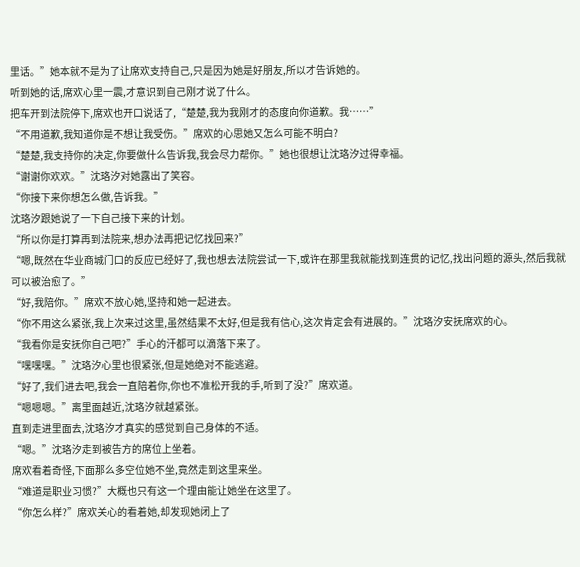里话。”她本就不是为了让席欢支持自己,只是因为她是好朋友,所以才告诉她的。
听到她的话,席欢心里一震,才意识到自己刚才说了什么。
把车开到法院停下,席欢也开口说话了,“楚楚,我为我刚才的态度向你道歉。我……”
“不用道歉,我知道你是不想让我受伤。”席欢的心思她又怎么可能不明白?
“楚楚,我支持你的决定,你要做什么告诉我,我会尽力帮你。”她也很想让沈珞汐过得幸福。
“谢谢你欢欢。”沈珞汐对她露出了笑容。
“你接下来你想怎么做,告诉我。”
沈珞汐跟她说了一下自己接下来的计划。
“所以你是打算再到法院来,想办法再把记忆找回来?”
“嗯,既然在华业商城门口的反应已经好了,我也想去法院尝试一下,或许在那里我就能找到连贯的记忆,找出问题的源头,然后我就可以被治愈了。”
“好,我陪你。”席欢不放心她,坚持和她一起进去。
“你不用这么紧张,我上次来过这里,虽然结果不太好,但是我有信心,这次肯定会有进展的。”沈珞汐安抚席欢的心。
“我看你是安抚你自己吧?”手心的汗都可以滴落下来了。
“嘿嘿嘿。”沈珞汐心里也很紧张,但是她绝对不能逃避。
“好了,我们进去吧,我会一直陪着你,你也不准松开我的手,听到了没?”席欢道。
“嗯嗯嗯。”离里面越近,沈珞汐就越紧张。
直到走进里面去,沈珞汐才真实的感觉到自己身体的不适。
“嗯。”沈珞汐走到被告方的席位上坐着。
席欢看着奇怪,下面那么多空位她不坐,竟然走到这里来坐。
“难道是职业习惯?”大概也只有这一个理由能让她坐在这里了。
“你怎么样?”席欢关心的看着她,却发现她闭上了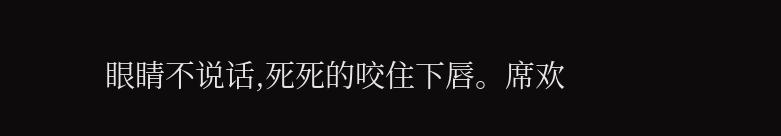眼睛不说话,死死的咬住下唇。席欢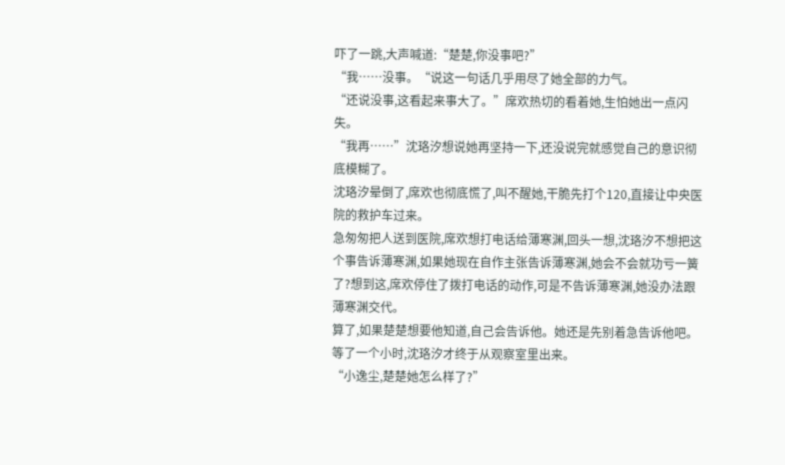吓了一跳,大声喊道:“楚楚,你没事吧?”
“我……没事。“说这一句话几乎用尽了她全部的力气。
“还说没事,这看起来事大了。”席欢热切的看着她,生怕她出一点闪失。
“我再……”沈珞汐想说她再坚持一下,还没说完就感觉自己的意识彻底模糊了。
沈珞汐晕倒了,席欢也彻底慌了,叫不醒她,干脆先打个120,直接让中央医院的救护车过来。
急匆匆把人送到医院,席欢想打电话给薄寒渊,回头一想,沈珞汐不想把这个事告诉薄寒渊,如果她现在自作主张告诉薄寒渊,她会不会就功亏一簧了?想到这,席欢停住了拨打电话的动作,可是不告诉薄寒渊,她没办法跟薄寒渊交代。
算了,如果楚楚想要他知道,自己会告诉他。她还是先别着急告诉他吧。
等了一个小时,沈珞汐才终于从观察室里出来。
“小逸尘,楚楚她怎么样了?”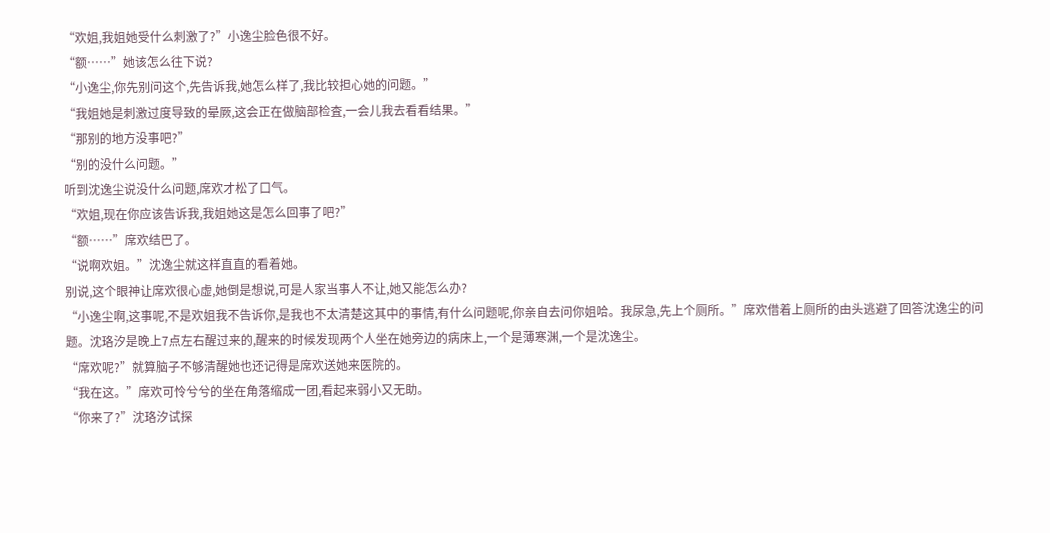“欢姐,我姐她受什么刺激了?”小逸尘脸色很不好。
“额……”她该怎么往下说?
“小逸尘,你先别问这个,先告诉我,她怎么样了,我比较担心她的问题。”
“我姐她是刺激过度导致的晕厥,这会正在做脑部检査,一会儿我去看看结果。”
“那别的地方没事吧?”
“别的没什么问题。”
听到沈逸尘说没什么问题,席欢才松了口气。
“欢姐,现在你应该告诉我,我姐她这是怎么回事了吧?”
“额……”席欢结巴了。
“说啊欢姐。”沈逸尘就这样直直的看着她。
别说,这个眼神让席欢很心虚,她倒是想说,可是人家当事人不让,她又能怎么办?
“小逸尘啊,这事呢,不是欢姐我不告诉你,是我也不太清楚这其中的事情,有什么问题呢,你亲自去问你姐哈。我尿急,先上个厕所。”席欢借着上厕所的由头逃避了回答沈逸尘的问题。沈珞汐是晚上7点左右醒过来的,醒来的时候发现两个人坐在她旁边的病床上,一个是薄寒渊,一个是沈逸尘。
“席欢呢?”就算脑子不够清醒她也还记得是席欢送她来医院的。
“我在这。”席欢可怜兮兮的坐在角落缩成一团,看起来弱小又无助。
“你来了?”沈珞汐试探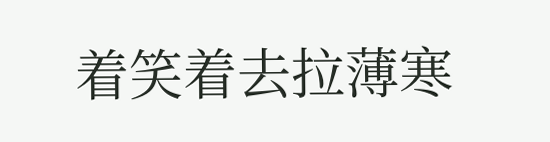着笑着去拉薄寒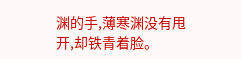渊的手,薄寒渊没有甩开,却铁青着脸。